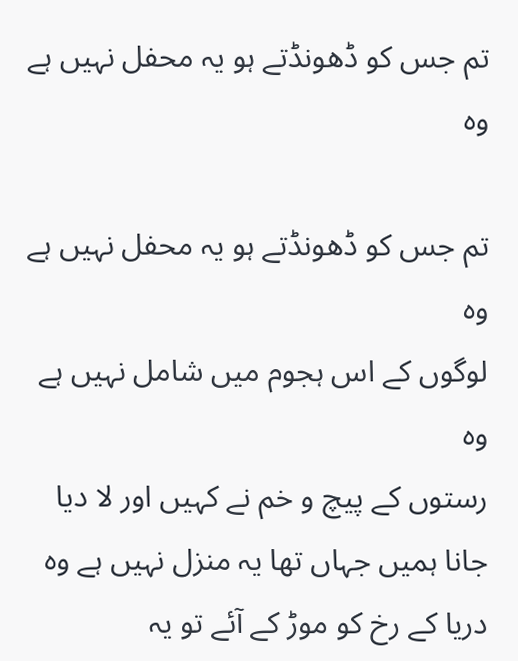تم جس کو ڈھونڈتے ہو یہ محفل نہیں ہے وہ

تم جس کو ڈھونڈتے ہو یہ محفل نہیں ہے وہ
لوگوں کے اس ہجوم میں شامل نہیں ہے وہ
رستوں کے پیچ و خم نے کہیں اور لا دیا
جانا ہمیں جہاں تھا یہ منزل نہیں ہے وہ
دریا کے رخ کو موڑ کے آئے تو یہ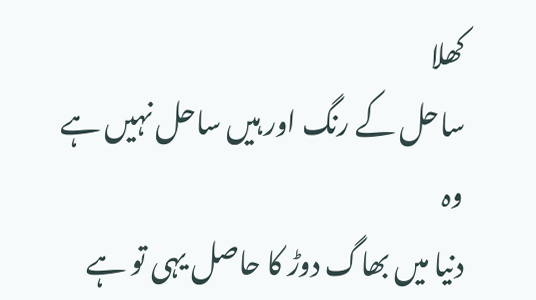کھلا
ساحل کے رنگ اور ہیں ساحل نہیں ہے وہ
دنیا میں بھاگ دوڑ کا حاصل یہی تو ہے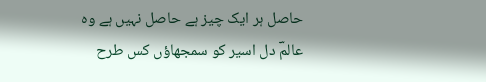حاصل ہر ایک چیز ہے حاصل نہیں ہے وہ
عالمؔ دل اسیر کو سمجھاؤں کس طرح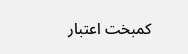کمبخت اعتبار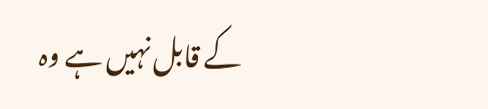کے قابل نہیں ہے وہ